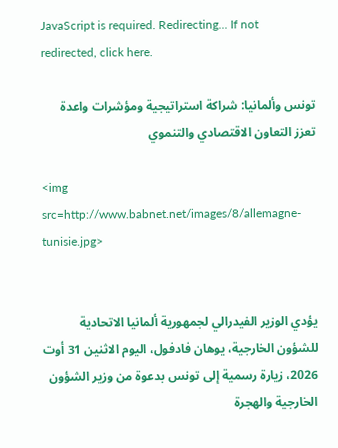JavaScript is required. Redirecting... If not redirected, click here.

تونس وألمانيا: شراكة استراتيجية ومؤشرات واعدة تعزز التعاون الاقتصادي والتنموي

<img src=http://www.babnet.net/images/8/allemagne-tunisie.jpg>


يؤدي الوزير الفيدرالي لجمهورية ألمانيا الاتحادية للشؤون الخارجية، يوهان فادفول، اليوم الاثنين 31 أوت 2026، زيارة رسمية إلى تونس بدعوة من وزير الشؤون الخارجية والهجرة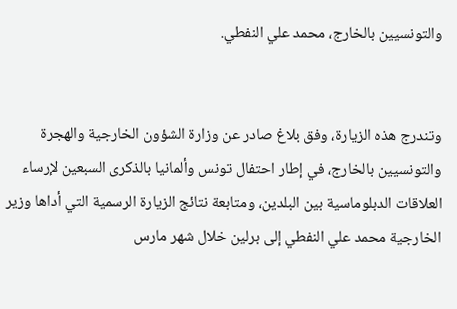والتونسيين بالخارج، محمد علي النفطي.


وتندرج هذه الزيارة، وفق بلاغ صادر عن وزارة الشؤون الخارجية والهجرة والتونسيين بالخارج، في إطار احتفال تونس وألمانيا بالذكرى السبعين لإرساء العلاقات الدبلوماسية بين البلدين، ومتابعة نتائج الزيارة الرسمية التي أداها وزير الخارجية محمد علي النفطي إلى برلين خلال شهر مارس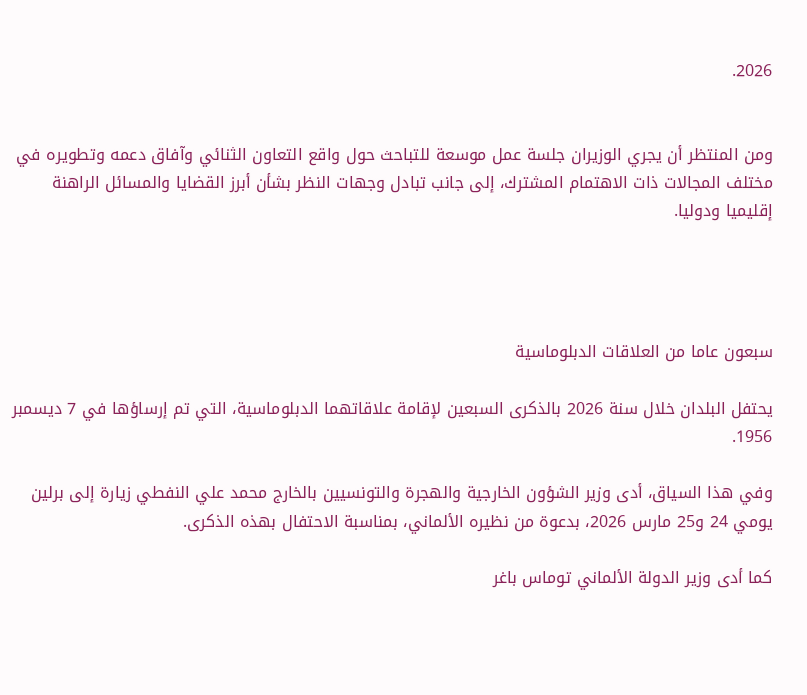2026.


ومن المنتظر أن يجري الوزيران جلسة عمل موسعة للتباحث حول واقع التعاون الثنائي وآفاق دعمه وتطويره في مختلف المجالات ذات الاهتمام المشترك، إلى جانب تبادل وجهات النظر بشأن أبرز القضايا والمسائل الراهنة إقليميا ودوليا.




سبعون عاما من العلاقات الدبلوماسية

يحتفل البلدان خلال سنة 2026 بالذكرى السبعين لإقامة علاقاتهما الدبلوماسية، التي تم إرساؤها في 7 ديسمبر 1956.

وفي هذا السياق، أدى وزير الشؤون الخارجية والهجرة والتونسيين بالخارج محمد علي النفطي زيارة إلى برلين يومي 24 و25 مارس 2026، بدعوة من نظيره الألماني، بمناسبة الاحتفال بهذه الذكرى.

كما أدى وزير الدولة الألماني توماس باغر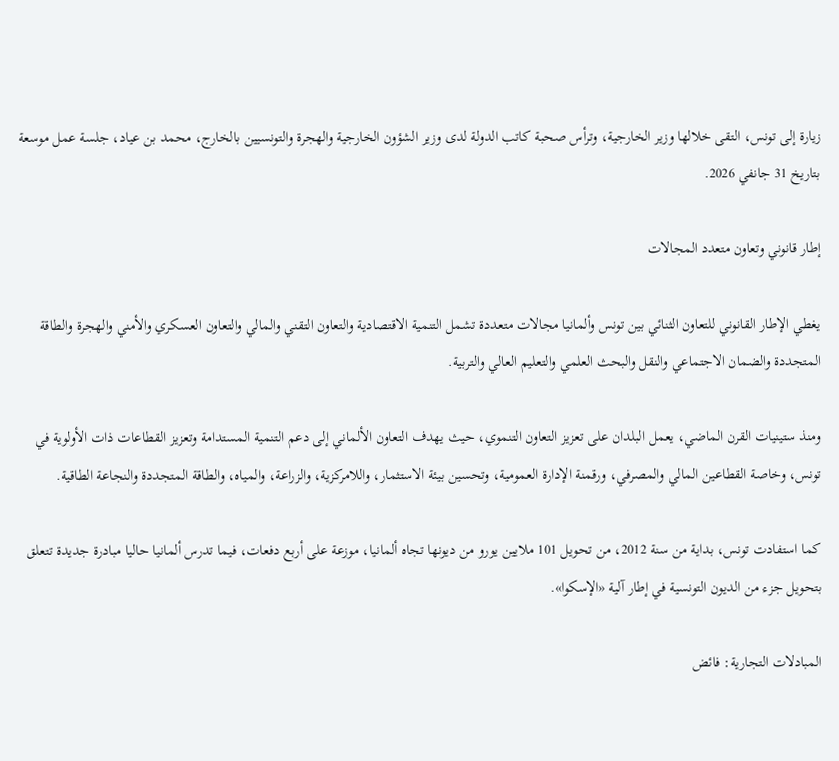زيارة إلى تونس، التقى خلالها وزير الخارجية، وترأس صحبة كاتب الدولة لدى وزير الشؤون الخارجية والهجرة والتونسيين بالخارج، محمد بن عياد، جلسة عمل موسعة بتاريخ 31 جانفي 2026.

إطار قانوني وتعاون متعدد المجالات

يغطي الإطار القانوني للتعاون الثنائي بين تونس وألمانيا مجالات متعددة تشمل التنمية الاقتصادية والتعاون التقني والمالي والتعاون العسكري والأمني والهجرة والطاقة المتجددة والضمان الاجتماعي والنقل والبحث العلمي والتعليم العالي والتربية.

ومنذ ستينيات القرن الماضي، يعمل البلدان على تعزيز التعاون التنموي، حيث يهدف التعاون الألماني إلى دعم التنمية المستدامة وتعزيز القطاعات ذات الأولوية في تونس، وخاصة القطاعين المالي والمصرفي، ورقمنة الإدارة العمومية، وتحسين بيئة الاستثمار، واللامركزية، والزراعة، والمياه، والطاقة المتجددة والنجاعة الطاقية.

كما استفادت تونس، بداية من سنة 2012، من تحويل 101 ملايين يورو من ديونها تجاه ألمانيا، موزعة على أربع دفعات، فيما تدرس ألمانيا حاليا مبادرة جديدة تتعلق بتحويل جزء من الديون التونسية في إطار آلية «الإسكوا».

المبادلات التجارية: فائض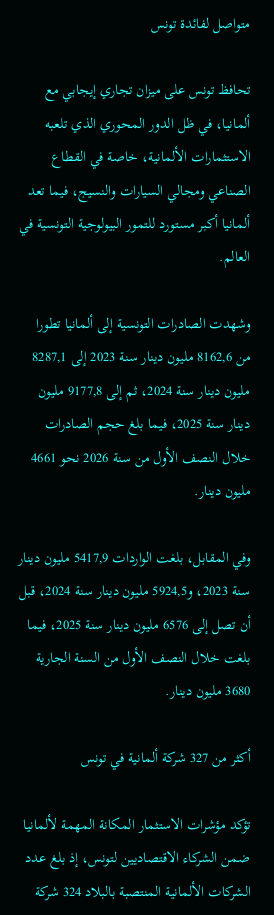متواصل لفائدة تونس

تحافظ تونس على ميزان تجاري إيجابي مع ألمانيا، في ظل الدور المحوري الذي تلعبه الاستثمارات الألمانية، خاصة في القطاع الصناعي ومجالي السيارات والنسيج، فيما تعد ألمانيا أكبر مستورد للتمور البيولوجية التونسية في العالم.

وشهدت الصادرات التونسية إلى ألمانيا تطورا من 8162,6 مليون دينار سنة 2023 إلى 8287,1 مليون دينار سنة 2024، ثم إلى 9177,8 مليون دينار سنة 2025، فيما بلغ حجم الصادرات خلال النصف الأول من سنة 2026 نحو 4661 مليون دينار.

وفي المقابل، بلغت الواردات 5417,9 مليون دينار سنة 2023، و5924,5 مليون دينار سنة 2024، قبل أن تصل إلى 6576 مليون دينار سنة 2025، فيما بلغت خلال النصف الأول من السنة الجارية 3680 مليون دينار.

أكثر من 327 شركة ألمانية في تونس

تؤكد مؤشرات الاستثمار المكانة المهمة لألمانيا ضمن الشركاء الاقتصاديين لتونس، إذ بلغ عدد الشركات الألمانية المنتصبة بالبلاد 324 شركة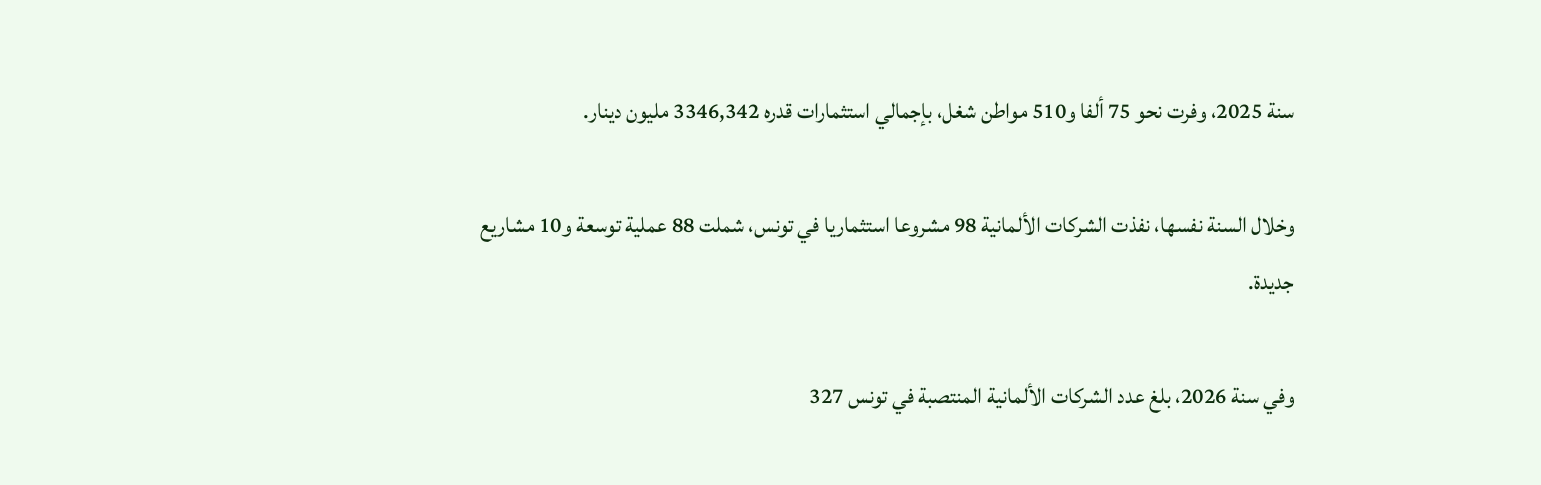سنة 2025، وفرت نحو 75 ألفا و510 مواطن شغل، بإجمالي استثمارات قدره 3346,342 مليون دينار.

وخلال السنة نفسها، نفذت الشركات الألمانية 98 مشروعا استثماريا في تونس، شملت 88 عملية توسعة و10 مشاريع جديدة.

وفي سنة 2026، بلغ عدد الشركات الألمانية المنتصبة في تونس 327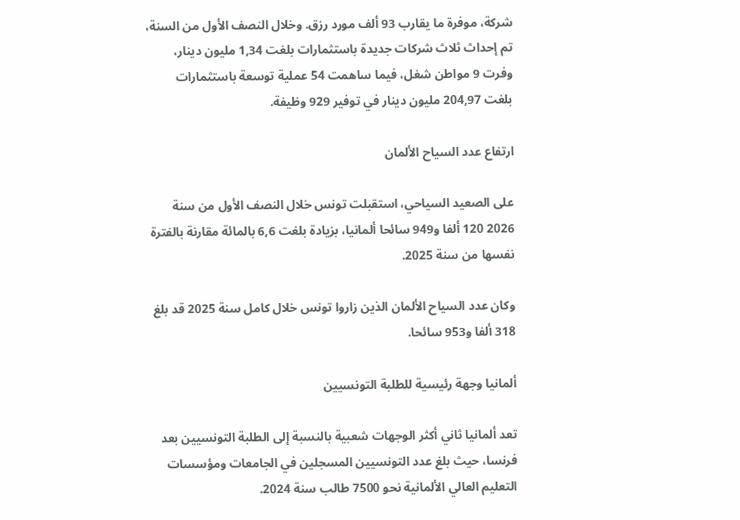شركة، موفرة ما يقارب 93 ألف مورد رزق. وخلال النصف الأول من السنة، تم إحداث ثلاث شركات جديدة باستثمارات بلغت 1,34 مليون دينار، وفرت 9 مواطن شغل، فيما ساهمت 54 عملية توسعة باستثمارات بلغت 204,97 مليون دينار في توفير 929 وظيفة.

ارتفاع عدد السياح الألمان

على الصعيد السياحي، استقبلت تونس خلال النصف الأول من سنة 2026 120 ألفا و949 سائحا ألمانيا، بزيادة بلغت 6,6 بالمائة مقارنة بالفترة نفسها من سنة 2025.

وكان عدد السياح الألمان الذين زاروا تونس خلال كامل سنة 2025 قد بلغ 318 ألفا و953 سائحا.

ألمانيا وجهة رئيسية للطلبة التونسيين

تعد ألمانيا ثاني أكثر الوجهات شعبية بالنسبة إلى الطلبة التونسيين بعد فرنسا، حيث بلغ عدد التونسيين المسجلين في الجامعات ومؤسسات التعليم العالي الألمانية نحو 7500 طالب سنة 2024.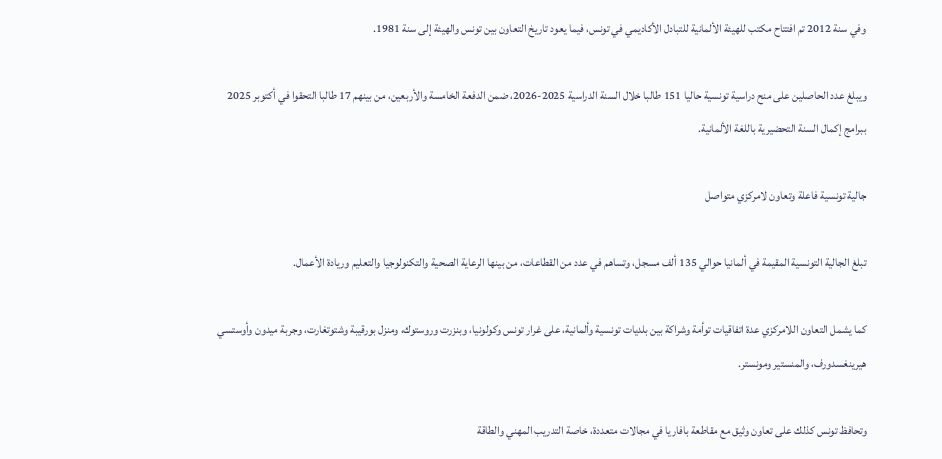وفي سنة 2012 تم افتتاح مكتب للهيئة الألمانية للتبادل الأكاديمي في تونس، فيما يعود تاريخ التعاون بين تونس والهيئة إلى سنة 1981.

ويبلغ عدد الحاصلين على منح دراسية تونسية حاليا 151 طالبا خلال السنة الدراسية 2025-2026، ضمن الدفعة الخامسة والأربعين، من بينهم 17 طالبا التحقوا في أكتوبر 2025 ببرامج إكمال السنة التحضيرية باللغة الألمانية.

جالية تونسية فاعلة وتعاون لامركزي متواصل

تبلغ الجالية التونسية المقيمة في ألمانيا حوالي 135 ألف مسجل، وتساهم في عدد من القطاعات، من بينها الرعاية الصحية والتكنولوجيا والتعليم وريادة الأعمال.

كما يشمل التعاون اللامركزي عدة اتفاقيات توأمة وشراكة بين بلديات تونسية وألمانية، على غرار تونس وكولونيا، وبنزرت وروستوك، ومنزل بورقيبة وشتوتغارت، وجربة ميدون وأوستسي هيرينغسدورف، والمنستير ومونستر.

وتحافظ تونس كذلك على تعاون وثيق مع مقاطعة بافاريا في مجالات متعددة، خاصة التدريب المهني والطاقة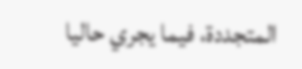المتجددة، فيما يجري حاليا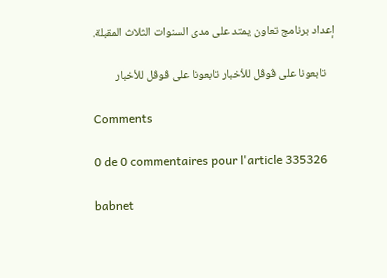إعداد برنامج تعاون يمتد على مدى السنوات الثلاث المقبلة.

   تابعونا على ڤوڤل للأخبار تابعونا على ڤوڤل للأخبار

Comments

0 de 0 commentaires pour l'article 335326

babnet